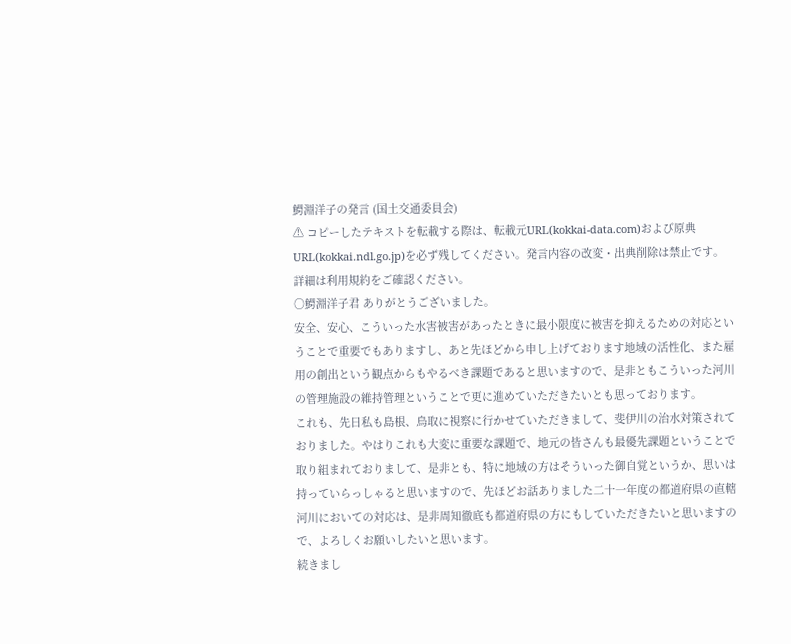鰐淵洋子の発言 (国土交通委員会)
⚠ コピーしたテキストを転載する際は、転載元URL(kokkai-data.com)および原典URL(kokkai.ndl.go.jp)を必ず残してください。発言内容の改変・出典削除は禁止です。
詳細は利用規約をご確認ください。
○鰐淵洋子君 ありがとうございました。
安全、安心、こういった水害被害があったときに最小限度に被害を抑えるための対応ということで重要でもありますし、あと先ほどから申し上げております地域の活性化、また雇用の創出という観点からもやるべき課題であると思いますので、是非ともこういった河川の管理施設の維持管理ということで更に進めていただきたいとも思っております。
これも、先日私も島根、鳥取に視察に行かせていただきまして、斐伊川の治水対策されておりました。やはりこれも大変に重要な課題で、地元の皆さんも最優先課題ということで取り組まれておりまして、是非とも、特に地域の方はそういった御自覚というか、思いは持っていらっしゃると思いますので、先ほどお話ありました二十一年度の都道府県の直轄河川においての対応は、是非周知徹底も都道府県の方にもしていただきたいと思いますので、よろしくお願いしたいと思います。
続きまし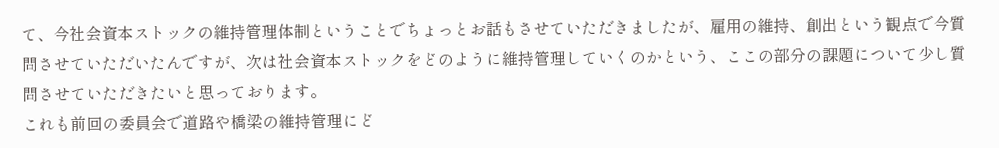て、今社会資本ストックの維持管理体制ということでちょっとお話もさせていただきましたが、雇用の維持、創出という観点で今質問させていただいたんですが、次は社会資本ストックをどのように維持管理していくのかという、ここの部分の課題について少し質問させていただきたいと思っております。
これも前回の委員会で道路や橋梁の維持管理にど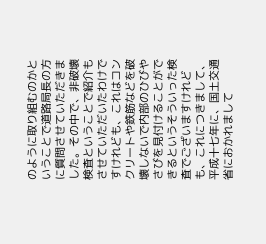のように取り組むのかということで道路局長の方に質問させていただきました。その中で、非破壊検査ということで紹介もさせていただいたわけですけれども、これはコンクリートや鉄筋などを破壊しないで内部のひびやさびを見付けることができるというそういった検査でございますけれども、これにつきまして、平成十七年に、国土交通省におかれまして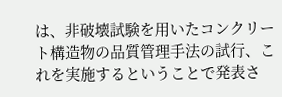は、非破壊試験を用いたコンクリート構造物の品質管理手法の試行、これを実施するということで発表さ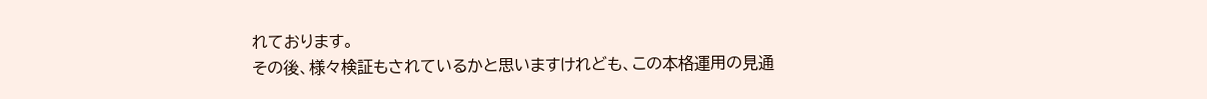れております。
その後、様々検証もされているかと思いますけれども、この本格運用の見通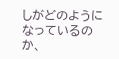しがどのようになっているのか、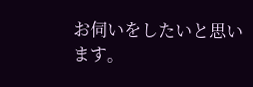お伺いをしたいと思います。